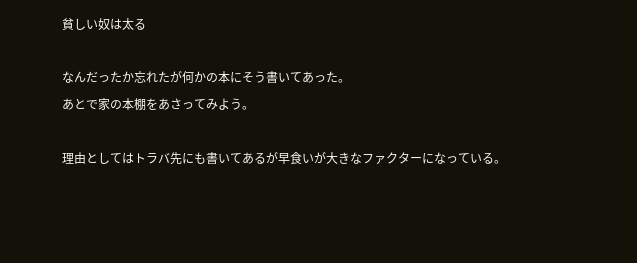貧しい奴は太る

なんだったか忘れたが何かの本にそう書いてあった。
あとで家の本棚をあさってみよう。

理由としてはトラバ先にも書いてあるが早食いが大きなファクターになっている。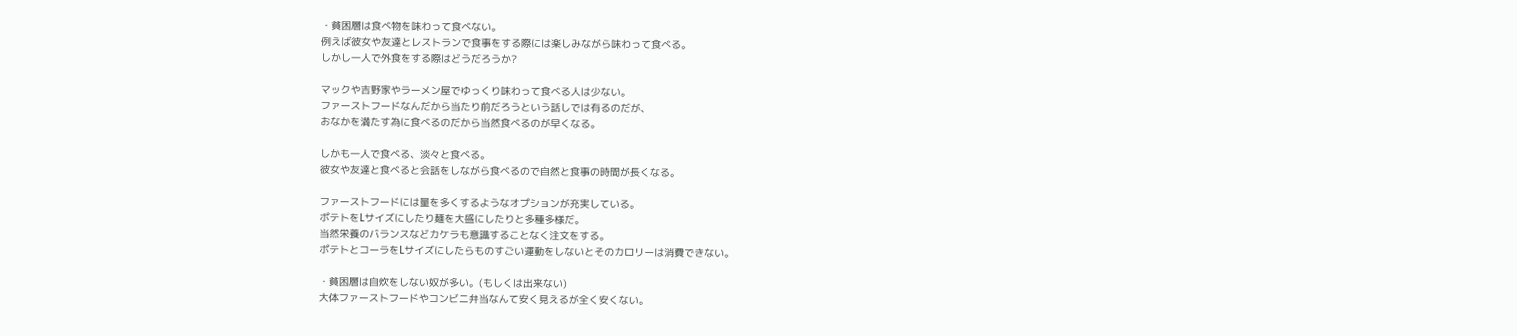・貧困層は食べ物を味わって食べない。
例えば彼女や友達とレストランで食事をする際には楽しみながら味わって食べる。
しかし一人で外食をする際はどうだろうか?

マックや吉野家やラーメン屋でゆっくり味わって食べる人は少ない。
ファーストフードなんだから当たり前だろうという話しでは有るのだが、
おなかを満たす為に食べるのだから当然食べるのが早くなる。

しかも一人で食べる、淡々と食べる。
彼女や友達と食べると会話をしながら食べるので自然と食事の時間が長くなる。

ファーストフードには量を多くするようなオプションが充実している。
ポテトをLサイズにしたり麺を大盛にしたりと多種多様だ。
当然栄養のバランスなどカケラも意識することなく注文をする。
ポテトとコーラをLサイズにしたらものすごい運動をしないとそのカロリーは消費できない。

・貧困層は自炊をしない奴が多い。(もしくは出来ない)
大体ファーストフードやコンビニ弁当なんて安く見えるが全く安くない。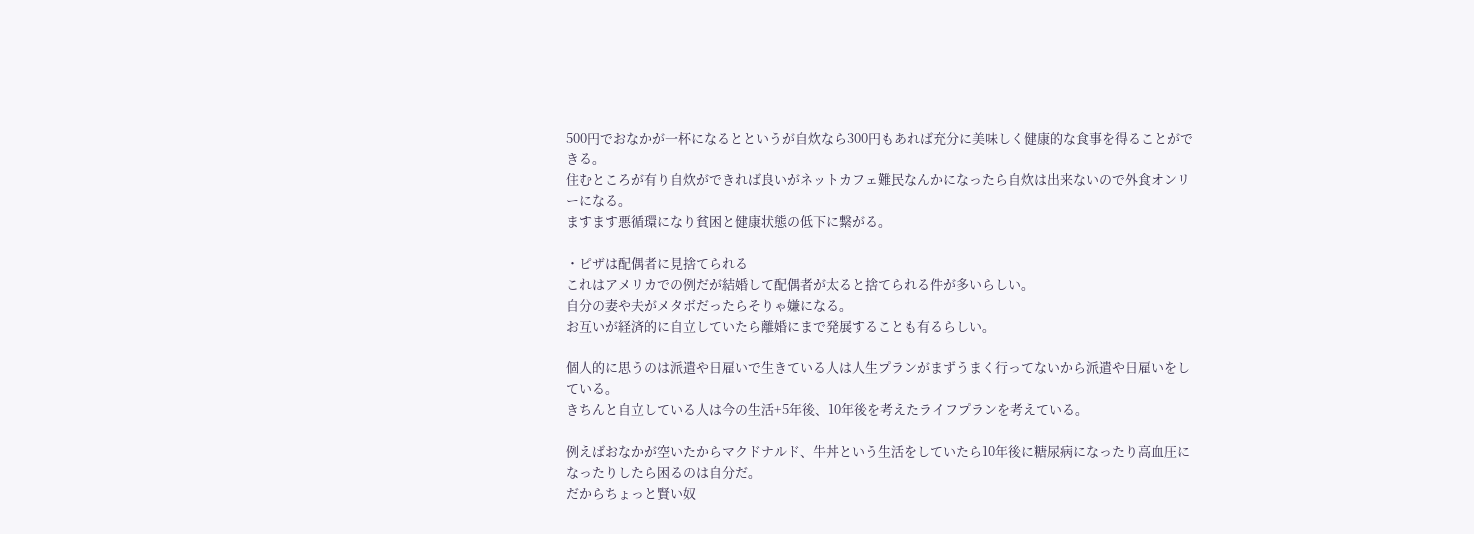500円でおなかが一杯になるとというが自炊なら300円もあれば充分に美味しく健康的な食事を得ることができる。
住むところが有り自炊ができれば良いがネットカフェ難民なんかになったら自炊は出来ないので外食オンリーになる。
ますます悪循環になり貧困と健康状態の低下に繋がる。

・ピザは配偶者に見捨てられる
これはアメリカでの例だが結婚して配偶者が太ると捨てられる件が多いらしい。
自分の妻や夫がメタボだったらそりゃ嫌になる。
お互いが経済的に自立していたら離婚にまで発展することも有るらしい。

個人的に思うのは派遣や日雇いで生きている人は人生プランがまずうまく行ってないから派遣や日雇いをしている。
きちんと自立している人は今の生活+5年後、10年後を考えたライフプランを考えている。

例えばおなかが空いたからマクドナルド、牛丼という生活をしていたら10年後に糖尿病になったり高血圧になったりしたら困るのは自分だ。
だからちょっと賢い奴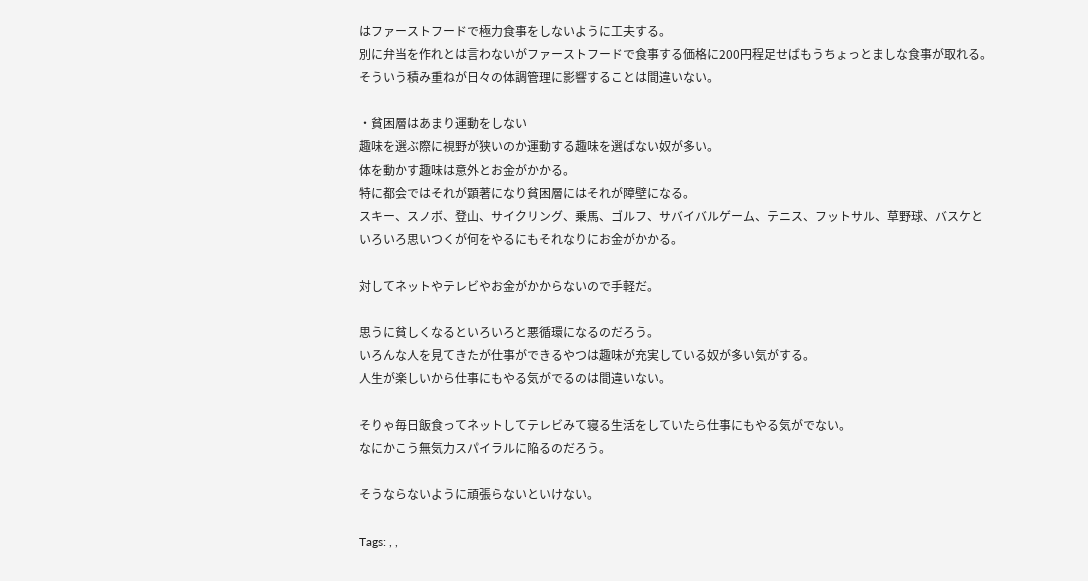はファーストフードで極力食事をしないように工夫する。
別に弁当を作れとは言わないがファーストフードで食事する価格に200円程足せばもうちょっとましな食事が取れる。
そういう積み重ねが日々の体調管理に影響することは間違いない。

・貧困層はあまり運動をしない
趣味を選ぶ際に視野が狭いのか運動する趣味を選ばない奴が多い。
体を動かす趣味は意外とお金がかかる。
特に都会ではそれが顕著になり貧困層にはそれが障壁になる。
スキー、スノボ、登山、サイクリング、乗馬、ゴルフ、サバイバルゲーム、テニス、フットサル、草野球、バスケと
いろいろ思いつくが何をやるにもそれなりにお金がかかる。

対してネットやテレビやお金がかからないので手軽だ。

思うに貧しくなるといろいろと悪循環になるのだろう。
いろんな人を見てきたが仕事ができるやつは趣味が充実している奴が多い気がする。
人生が楽しいから仕事にもやる気がでるのは間違いない。

そりゃ毎日飯食ってネットしてテレビみて寝る生活をしていたら仕事にもやる気がでない。
なにかこう無気力スパイラルに陥るのだろう。

そうならないように頑張らないといけない。

Tags: , ,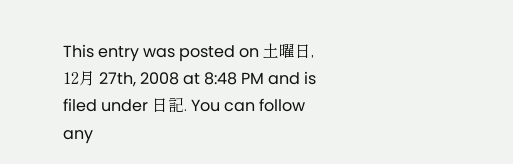This entry was posted on 土曜日, 12月 27th, 2008 at 8:48 PM and is filed under 日記. You can follow any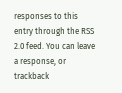responses to this entry through the RSS 2.0 feed. You can leave a response, or trackback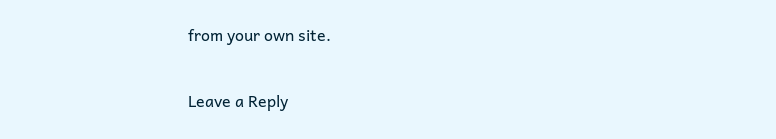from your own site.

Leave a Reply